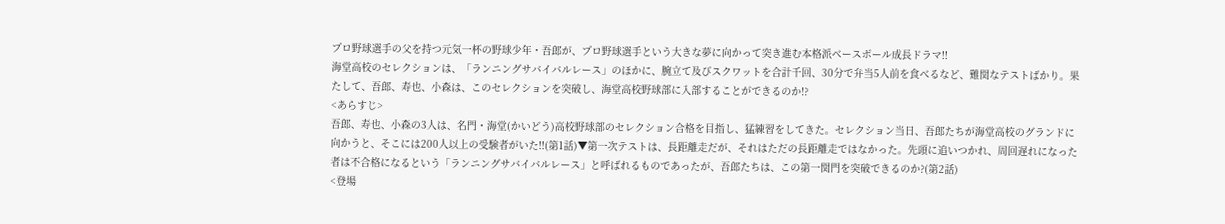プロ野球選手の父を持つ元気一杯の野球少年・吾郎が、プロ野球選手という大きな夢に向かって突き進む本格派ベースボール成長ドラマ!!
海堂高校のセレクションは、「ランニングサバイバルレース」のほかに、腕立て及びスクワットを合計千回、30分で弁当5人前を食べるなど、難関なテストばかり。果たして、吾郎、寿也、小森は、このセレクションを突破し、海堂高校野球部に入部することができるのか!?
<あらすじ>
吾郎、寿也、小森の3人は、名門・海堂(かいどう)高校野球部のセレクション合格を目指し、猛練習をしてきた。セレクション当日、吾郎たちが海堂高校のグランドに向かうと、そこには200人以上の受験者がいた!!(第1話)▼第一次テストは、長距離走だが、それはただの長距離走ではなかった。先頭に追いつかれ、周回遅れになった者は不合格になるという「ランニングサバイバルレース」と呼ばれるものであったが、吾郎たちは、この第一関門を突破できるのか?(第2話)
<登場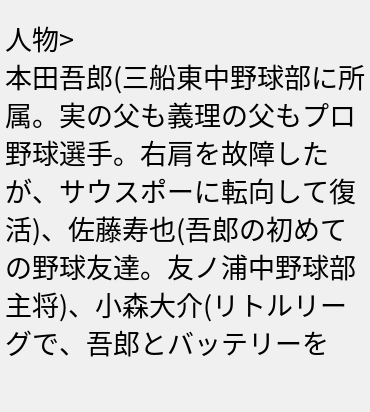人物>
本田吾郎(三船東中野球部に所属。実の父も義理の父もプロ野球選手。右肩を故障したが、サウスポーに転向して復活)、佐藤寿也(吾郎の初めての野球友達。友ノ浦中野球部主将)、小森大介(リトルリーグで、吾郎とバッテリーを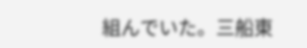組んでいた。三船東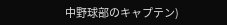中野球部のキャプテン)